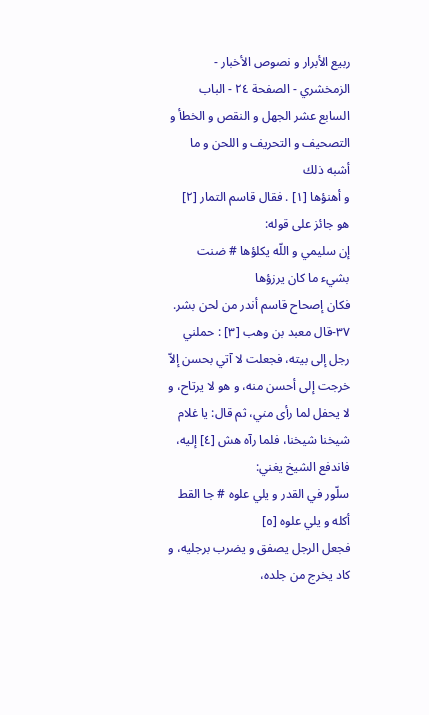ربيع الأبرار و نصوص الأخبار - الزمخشري - الصفحة ٢٤ - الباب السابع عشر الجهل و النقص و الخطأ و التصحيف و التحريف و اللحن و ما أشبه ذلك
و أهنؤها [١] . فقال قاسم التمار [٢] هو جائز على قوله:
إن سليمي و اللّه يكلؤها # ضنت بشيء ما كان يرزؤها
فكان إصحاح قاسم أندر من لحن بشر.
٣٧-قال معبد بن وهب [٣] : حملني رجل إلى بيته، فجعلت لا آتي بحسن إلاّ خرجت إلى أحسن منه، و هو لا يرتاح، و لا يحفل لما رأى مني، ثم قال: يا غلام شيخنا شيخنا، فلما رآه هش [٤] إليه، فاندفع الشيخ يغني:
سلّور في القدر و يلي علوه # جا القط أكله و يلي علوه [٥]
فجعل الرجل يصفق و يضرب برجليه، و كاد يخرج من جلده،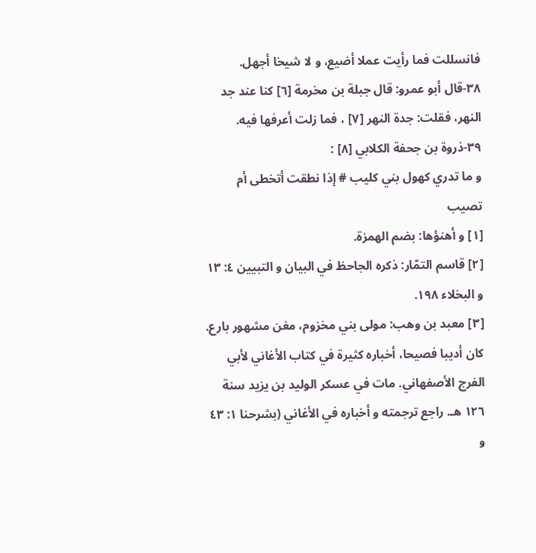فانسللت فما رأيت عملا أضيع، و لا شيخا أجهل.
٣٨-قال أبو عمرو: قال جبلة بن مخرمة [٦] كنا عند جد النهر، فقلت: جدة النهر [٧] ، فما زلت أعرفها فيه.
٣٩-ذروة بن جحفة الكلابي [٨] :
و ما تدري كهول بني كليب # إذا نطقت أتخطى أم تصيب
[١] و أهنؤها: بضم الهمزة.
[٢] قاسم التمّار: ذكره الجاحظ في البيان و التبيين ٤: ١٣ و البخلاء ١٩٨.
[٣] معبد بن وهب: مولى بني مخزوم، مغن مشهور بارع. كان أديبا فصيحا، أخباره كثيرة في كتاب الأغاني لأبي الفرج الأصفهاني. مات في عسكر الوليد بن يزيد سنة ١٢٦ هـ. راجع ترجمته و أخباره في الأغاني (بشرحنا ١: ٤٣ و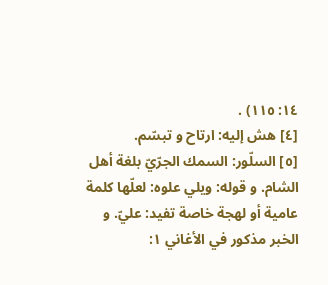١٤: ١١٥) .
[٤] هش إليه: ارتاح و تبسّم.
[٥] السلّور: السمك الجرّيّ بلغة أهل الشام. و قوله: ويلي علوه: لعلّها كلمة عامية أو لهجة خاصة تفيد: عليّ. و الخبر مذكور في الأغاني ١: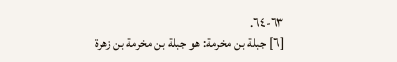٦٣-٦٤.
[٦] جبلة بن مخرمة: هو جبلة بن مخرمة بن زهرة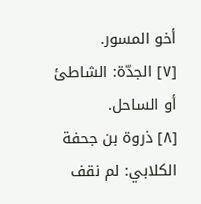أخو المسور.
[٧] الجدّة: الشاطئ أو الساحل.
[٨] ذروة بن جحفة الكلابي: لم نقف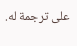على ترجمة له.